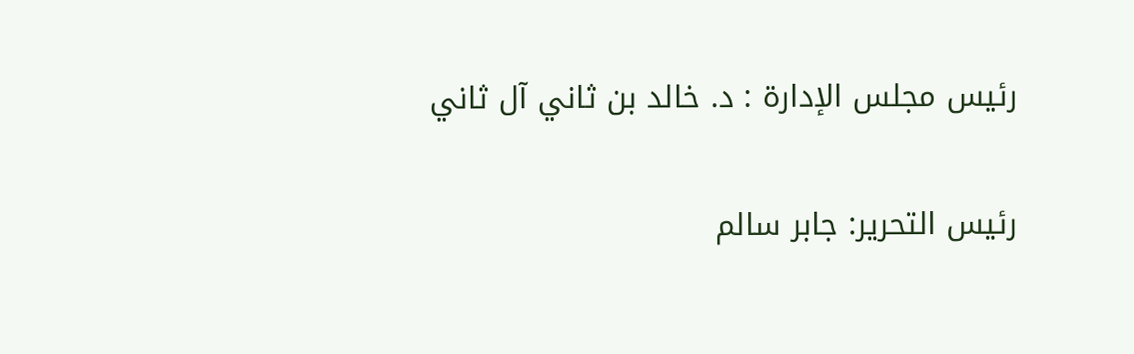رئيس مجلس الإدارة : د. خالد بن ثاني آل ثاني

رئيس التحرير: جابر سالم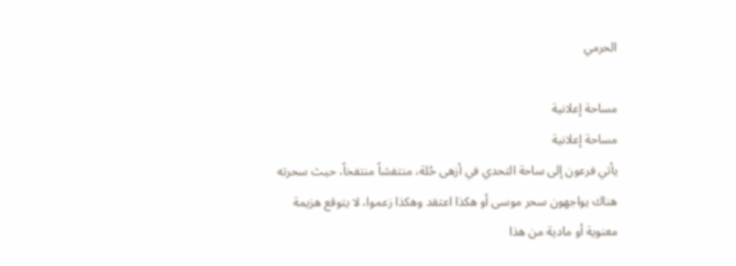الحرمي

مساحة إعلانية
مساحة إعلانية
يأتي فرعون إلى ساحة التحدي في أزهى حُلة، منتفشاً منتفخاً، حيث سحرته هناك يواجهون سحر موسى أو هكذا اعتقد وهكذا زعموا، لا يتوقع هزيمة معنوية أو مادية من هذا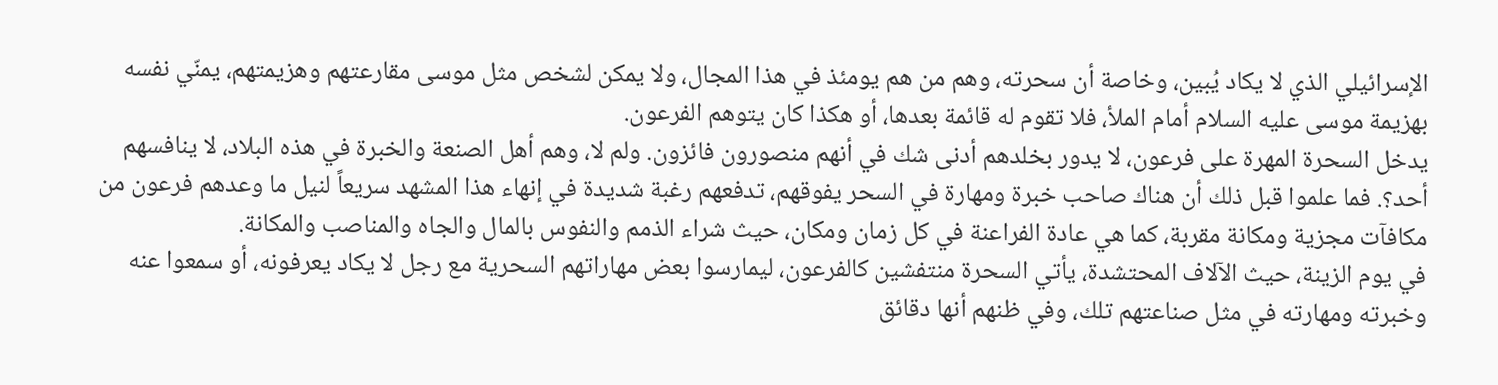الإسرائيلي الذي لا يكاد يُبين، وخاصة أن سحرته، وهم من هم يومئذ في هذا المجال، ولا يمكن لشخص مثل موسى مقارعتهم وهزيمتهم، يمنّي نفسه بهزيمة موسى عليه السلام أمام الملأ، فلا تقوم له قائمة بعدها، أو هكذا كان يتوهم الفرعون.
يدخل السحرة المهرة على فرعون، لا يدور بخلدهم أدنى شك في أنهم منصورون فائزون. ولم لا، وهم أهل الصنعة والخبرة في هذه البلاد، لا ينافسهم أحد؟. فما علموا قبل ذلك أن هناك صاحب خبرة ومهارة في السحر يفوقهم، تدفعهم رغبة شديدة في إنهاء هذا المشهد سريعاً لنيل ما وعدهم فرعون من مكافآت مجزية ومكانة مقربة، كما هي عادة الفراعنة في كل زمان ومكان، حيث شراء الذمم والنفوس بالمال والجاه والمناصب والمكانة.
في يوم الزينة، حيث الآلاف المحتشدة، يأتي السحرة منتفشين كالفرعون، ليمارسوا بعض مهاراتهم السحرية مع رجل لا يكاد يعرفونه، أو سمعوا عنه وخبرته ومهارته في مثل صناعتهم تلك، وفي ظنهم أنها دقائق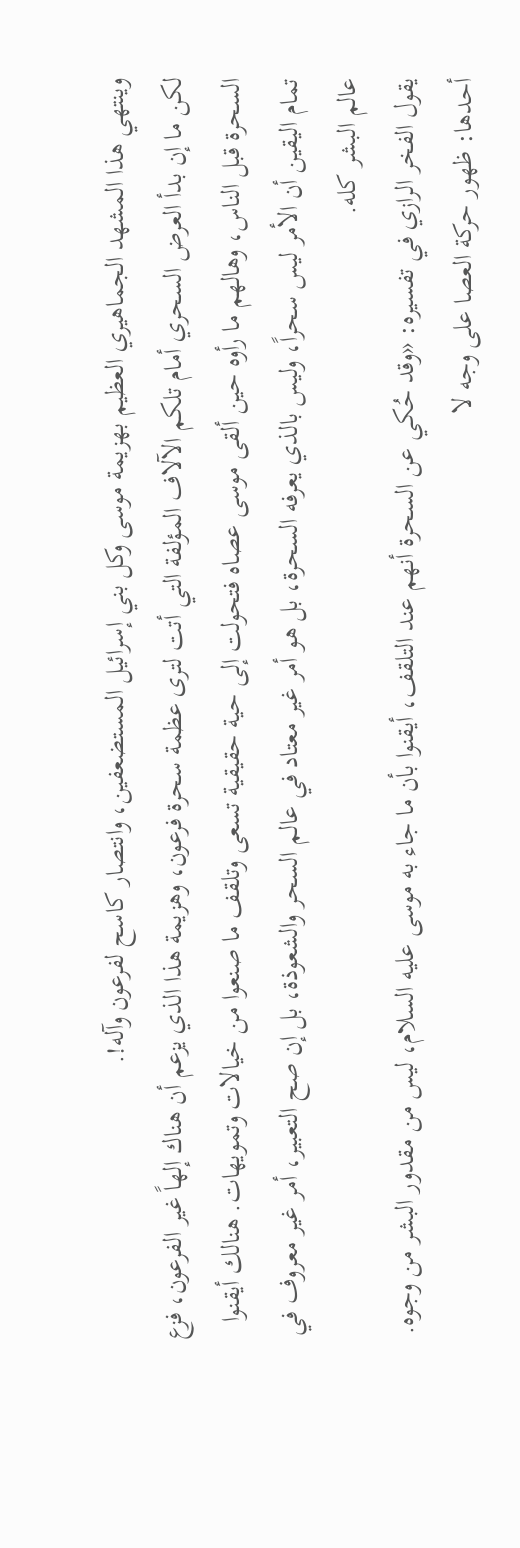وينتهي هذا المشهد الجماهيري العظيم بهزيمة موسى وكل بني إسرائيل المستضعفين، وانتصار كاسح لفرعون وآله!.
لكن ما إن بدأ العرض السحري أمام تلكم الآلاف المؤلفة التي أتت لترى عظمة سحرة فرعون، وهزيمة هذا الذي يزعم أن هناك إلهاً غير الفرعون، فزع السحرة قبل الناس، وهالهم ما رأوه حين ألقى موسى عصاه فتحولت إلى حية حقيقية تسعى وتلقف ما صنعوا من خيالات وتمويهات. هنالك أيقنوا تمام اليقين أن الأمر ليس سحراً، وليس بالذي يعرفه السحرة، بل هو أمر غير معتاد في عالم السحر والشعوذة، بل إن صح التعبير، أمر غير معروف في عالم البشر كله.
يقول الفخر الرازي في تفسيره: «وقد حُكي عن السحرة أنهم عند التلقف، أيقنوا بأن ما جاء به موسى عليه السلام، ليس من مقدور البشر من وجوه. أحدها: ظهور حركة العصا على وجه لا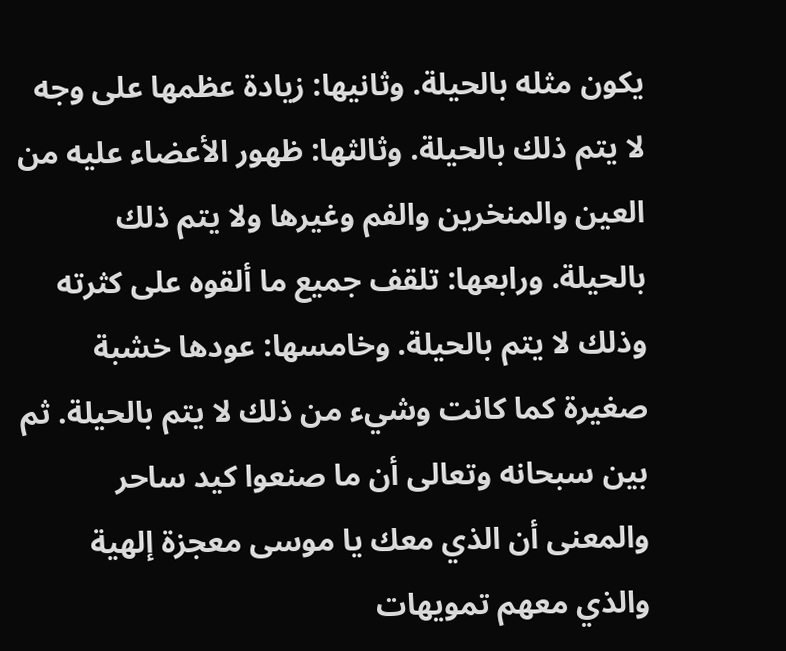يكون مثله بالحيلة. وثانيها: زيادة عظمها على وجه لا يتم ذلك بالحيلة. وثالثها: ظهور الأعضاء عليه من العين والمنخرين والفم وغيرها ولا يتم ذلك بالحيلة. ورابعها: تلقف جميع ما ألقوه على كثرته وذلك لا يتم بالحيلة. وخامسها: عودها خشبة صغيرة كما كانت وشيء من ذلك لا يتم بالحيلة. ثم بين سبحانه وتعالى أن ما صنعوا كيد ساحر والمعنى أن الذي معك يا موسى معجزة إلهية والذي معهم تمويهات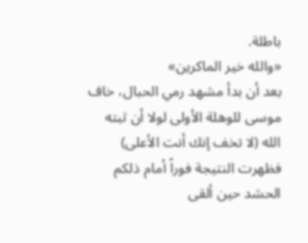باطلة.
«والله خير الماكرين»
بعد أن بدأ مشهد رمي الحبال، خاف موسى للوهلة الأولى لولا أن ثبته الله (لا تخف إنك أنت الأعلى) فظهرت النتيجة فوراً أمام ذلكم الحشد حين ألقى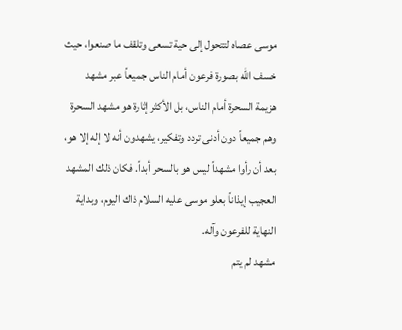موسى عصاه لتتحول إلى حية تسعى وتلقف ما صنعوا، حيث خسف الله بصورة فرعون أمام الناس جميعاً عبر مشهد هزيمة السحرة أمام الناس، بل الأكثر إثارة هو مشهد السحرة وهم جميعاً دون أدنى تردد وتفكير، يشهدون أنه لا إله إلا هو، بعد أن رأوا مشهداً ليس هو بالسحر أبداً. فكان ذلك المشهد العجيب إيذاناً بعلو موسى عليه السلام ذاك اليوم، وبداية النهاية للفرعون وآله.
مشهد لم يتم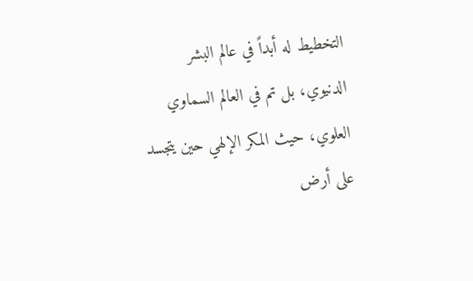التخطيط له أبداً في عالم البشر الدنيوي، بل تم في العالم السماوي العلوي، حيث المكر الإلهي حين يتجسد على أرض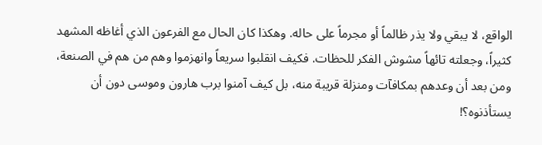الواقع، لا يبقي ولا يذر ظالماً أو مجرماً على حاله. وهكذا كان الحال مع الفرعون الذي أغاظه المشهد كثيراً، وجعلته تائهاً مشوش الفكر للحظات. فكيف انقلبوا سريعاً وانهزموا وهم من هم في الصنعة، ومن بعد أن وعدهم بمكافآت ومنزلة قريبة منه، بل كيف آمنوا برب هارون وموسى دون أن يستأذنوه؟!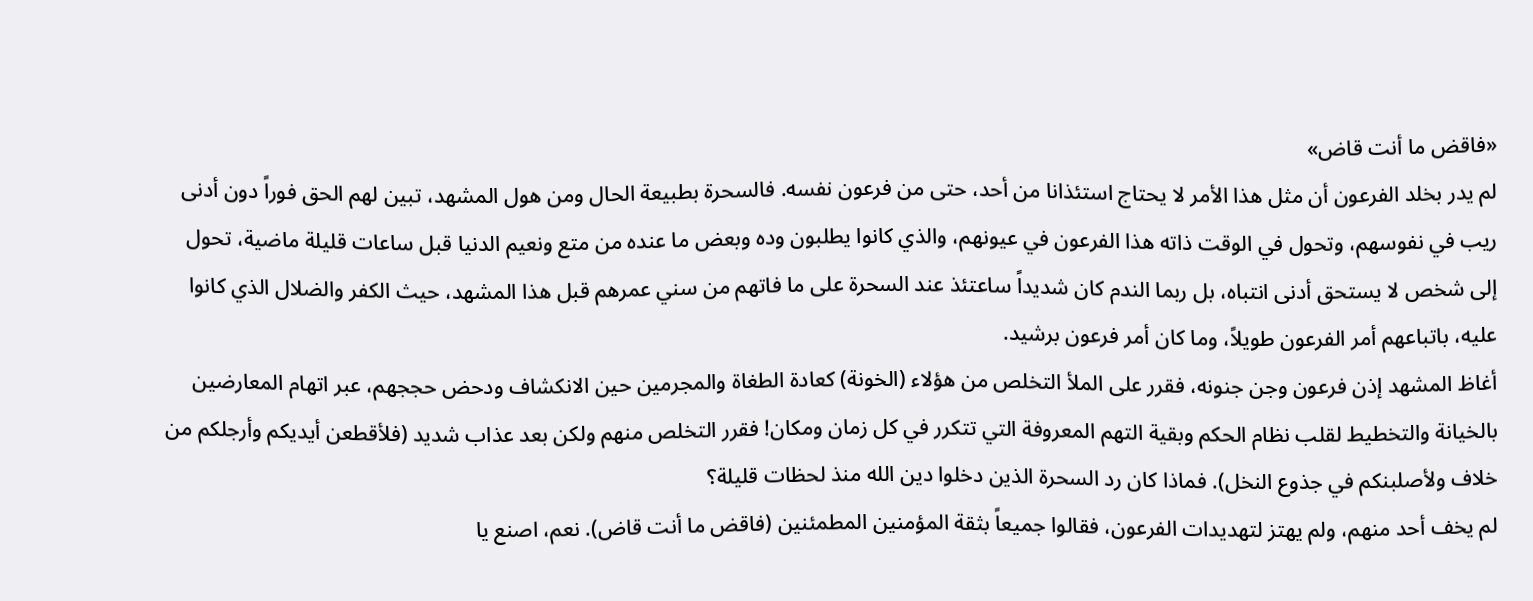«فاقض ما أنت قاض»
لم يدر بخلد الفرعون أن مثل هذا الأمر لا يحتاج استئذانا من أحد، حتى من فرعون نفسه. فالسحرة بطبيعة الحال ومن هول المشهد، تبين لهم الحق فوراً دون أدنى ريب في نفوسهم، وتحول في الوقت ذاته هذا الفرعون في عيونهم، والذي كانوا يطلبون وده وبعض ما عنده من متع ونعيم الدنيا قبل ساعات قليلة ماضية، تحول إلى شخص لا يستحق أدنى انتباه، بل ربما الندم كان شديداً ساعتئذ عند السحرة على ما فاتهم من سني عمرهم قبل هذا المشهد، حيث الكفر والضلال الذي كانوا عليه، باتباعهم أمر الفرعون طويلاً، وما كان أمر فرعون برشيد.
أغاظ المشهد إذن فرعون وجن جنونه، فقرر على الملأ التخلص من هؤلاء (الخونة) كعادة الطغاة والمجرمين حين الانكشاف ودحض حججهم، عبر اتهام المعارضين بالخيانة والتخطيط لقلب نظام الحكم وبقية التهم المعروفة التي تتكرر في كل زمان ومكان! فقرر التخلص منهم ولكن بعد عذاب شديد (فلأقطعن أيديكم وأرجلكم من خلاف ولأصلبنكم في جذوع النخل). فماذا كان رد السحرة الذين دخلوا دين الله منذ لحظات قليلة؟
لم يخف أحد منهم، ولم يهتز لتهديدات الفرعون، فقالوا جميعاً بثقة المؤمنين المطمئنين (فاقض ما أنت قاض). نعم، اصنع يا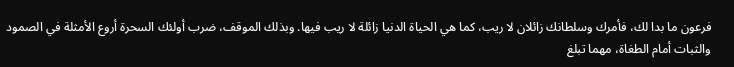فرعون ما بدا لك، فأمرك وسلطانك زائلان لا ريب، كما هي الحياة الدنيا زائلة لا ريب فيها. وبذلك الموقف، ضرب أولئك السحرة أروع الأمثلة في الصمود والثبات أمام الطغاة، مهما تبلغ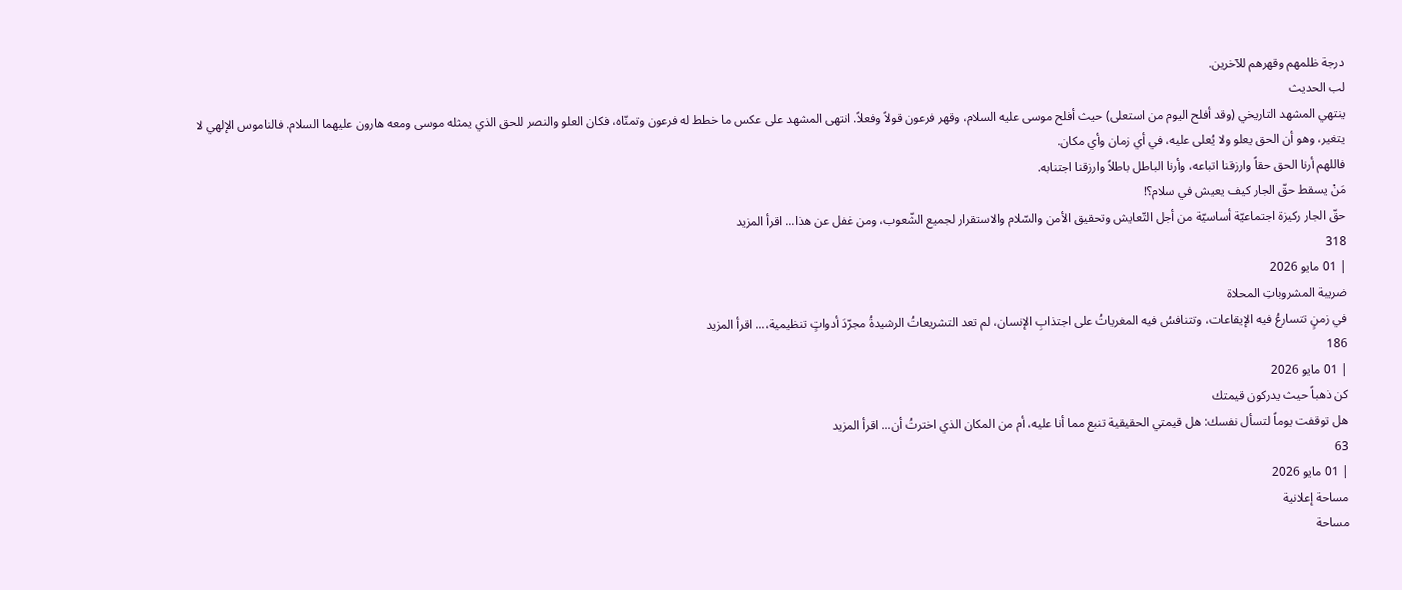درجة ظلمهم وقهرهم للآخرين.
لب الحديث
ينتهي المشهد التاريخي (وقد أفلح اليوم من استعلى) حيث أفلح موسى عليه السلام، وقهر فرعون قولاً وفعلاً. انتهى المشهد على عكس ما خطط له فرعون وتمنّاه، فكان العلو والنصر للحق الذي يمثله موسى ومعه هارون عليهما السلام. فالناموس الإلهي لا يتغير، وهو أن الحق يعلو ولا يُعلى عليه، في أي زمان وأي مكان.
فاللهم أرنا الحق حقاً وارزقنا اتباعه، وأرنا الباطل باطلاً وارزقنا اجتنابه.
مَنْ يسقط حقّ الجار كيف يعيش في سلام؟!
حقّ الجار ركيزة اجتماعيّة أساسيّة من أجل التّعايش وتحقيق الأمن والسّلام والاستقرار لجميع الشّعوب، ومن غفل عن هذا... اقرأ المزيد
318
| 01 مايو 2026
ضريبة المشروباتِ المحلاة
في زمنٍ تتسارعُ فيه الإيقاعات، وتتنافسُ فيه المغرياتُ على اجتذابِ الإنسان، لم تعد التشريعاتُ الرشيدةُ مجرّدَ أدواتٍ تنظيمية،... اقرأ المزيد
186
| 01 مايو 2026
كن ذهباً حيث يدركون قيمتك
هل توقفت يوماً لتسأل نفسك: هل قيمتي الحقيقية تنبع مما أنا عليه، أم من المكان الذي اخترتُ أن... اقرأ المزيد
63
| 01 مايو 2026
مساحة إعلانية
مساحة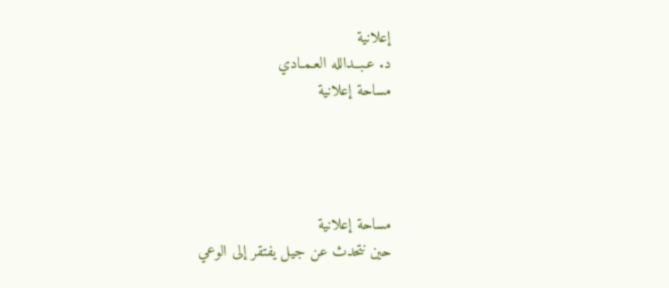إعلانية
د. عـبــدالله العـمـادي
مساحة إعلانية




مساحة إعلانية
حين نتحدث عن جيل يفتقر إلى الوعي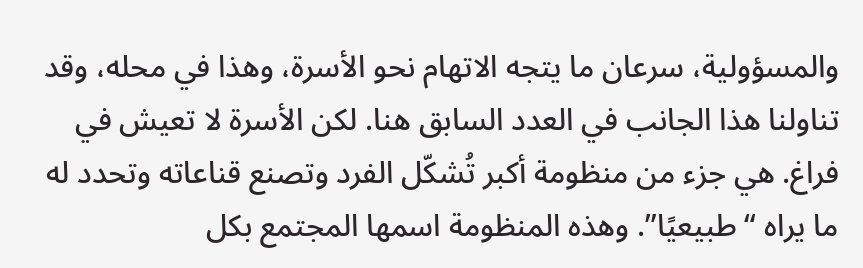والمسؤولية، سرعان ما يتجه الاتهام نحو الأسرة، وهذا في محله، وقد تناولنا هذا الجانب في العدد السابق هنا. لكن الأسرة لا تعيش في فراغ. هي جزء من منظومة أكبر تُشكّل الفرد وتصنع قناعاته وتحدد له ما يراه “طبيعيًا”. وهذه المنظومة اسمها المجتمع بكل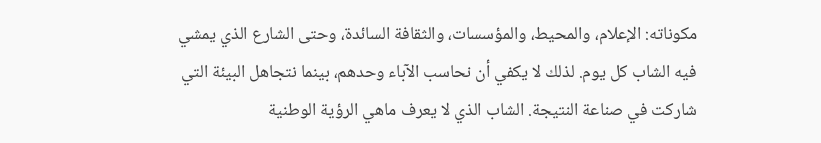مكوناته: الإعلام، والمحيط، والمؤسسات، والثقافة السائدة، وحتى الشارع الذي يمشي فيه الشاب كل يوم. لذلك لا يكفي أن نحاسب الآباء وحدهم، بينما نتجاهل البيئة التي شاركت في صناعة النتيجة. الشاب الذي لا يعرف ماهي الرؤية الوطنية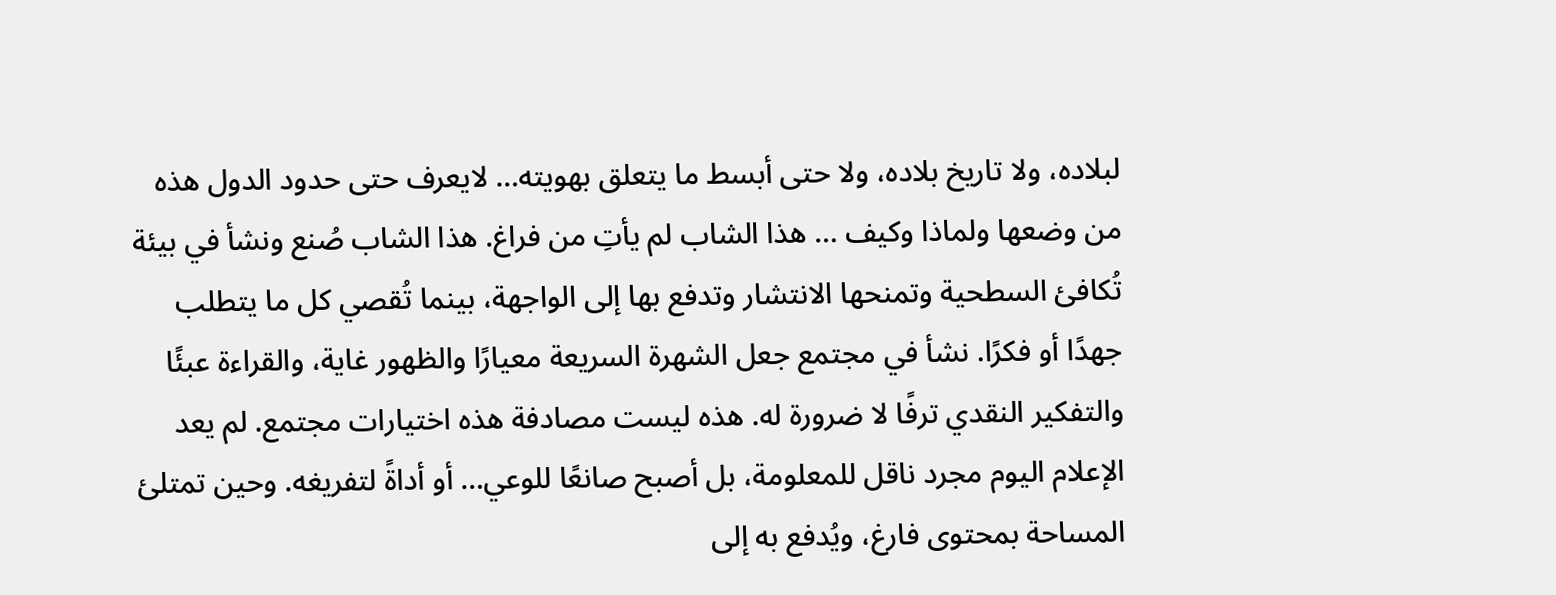لبلاده، ولا تاريخ بلاده، ولا حتى أبسط ما يتعلق بهويته… لايعرف حتى حدود الدول هذه من وضعها ولماذا وكيف … هذا الشاب لم يأتِ من فراغ. هذا الشاب صُنع ونشأ في بيئة تُكافئ السطحية وتمنحها الانتشار وتدفع بها إلى الواجهة، بينما تُقصي كل ما يتطلب جهدًا أو فكرًا. نشأ في مجتمع جعل الشهرة السريعة معيارًا والظهور غاية، والقراءة عبئًا والتفكير النقدي ترفًا لا ضرورة له. هذه ليست مصادفة هذه اختيارات مجتمع. لم يعد الإعلام اليوم مجرد ناقل للمعلومة، بل أصبح صانعًا للوعي… أو أداةً لتفريغه. وحين تمتلئ المساحة بمحتوى فارغ، ويُدفع به إلى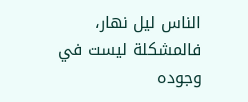الناس ليل نهار، فالمشكلة ليست في وجوده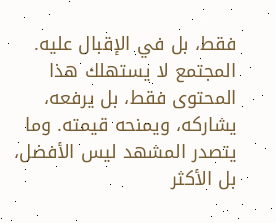فقط، بل في الإقبال عليه. المجتمع لا يستهلك هذا المحتوى فقط، بل يرفعه، يشاركه، ويمنحه قيمته. وما يتصدر المشهد ليس الأفضل، بل الأكثر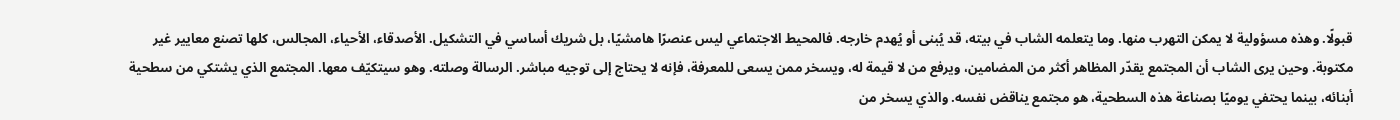قبولًا. وهذه مسؤولية لا يمكن التهرب منها. وما يتعلمه الشاب في بيته، قد يُبنى أو يُهدم خارجه. فالمحيط الاجتماعي ليس عنصرًا هامشيًا، بل شريك أساسي في التشكيل. الأصدقاء، الأحياء، المجالس، كلها تصنع معايير غير مكتوبة. وحين يرى الشاب أن المجتمع يقدّر المظاهر أكثر من المضامين، ويرفع من لا قيمة له، ويسخر ممن يسعى للمعرفة، فإنه لا يحتاج إلى توجيه مباشر. الرسالة وصلته. وهو سيتكيّف معها. المجتمع الذي يشتكي من سطحية أبنائه، بينما يحتفي يوميًا بصناعة هذه السطحية، هو مجتمع يناقض نفسه. والذي يسخر من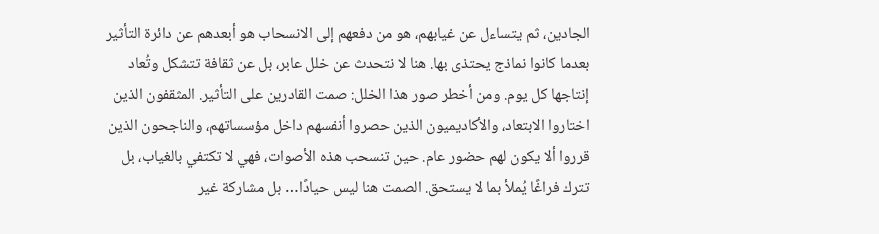الجادين، ثم يتساءل عن غيابهم، هو من دفعهم إلى الانسحاب هو أبعدهم عن دائرة التأثير بعدما كانوا نماذج يحتذى بها. هنا لا نتحدث عن خلل عابر، بل عن ثقافة تتشكل وتُعاد إنتاجها كل يوم. ومن أخطر صور هذا الخلل: صمت القادرين على التأثير. المثقفون الذين اختاروا الابتعاد، والأكاديميون الذين حصروا أنفسهم داخل مؤسساتهم، والناجحون الذين قرروا ألا يكون لهم حضور عام. حين تنسحب هذه الأصوات، فهي لا تكتفي بالغياب، بل تترك فراغًا يُملأ بما لا يستحق. الصمت هنا ليس حيادًا… بل مشاركة غير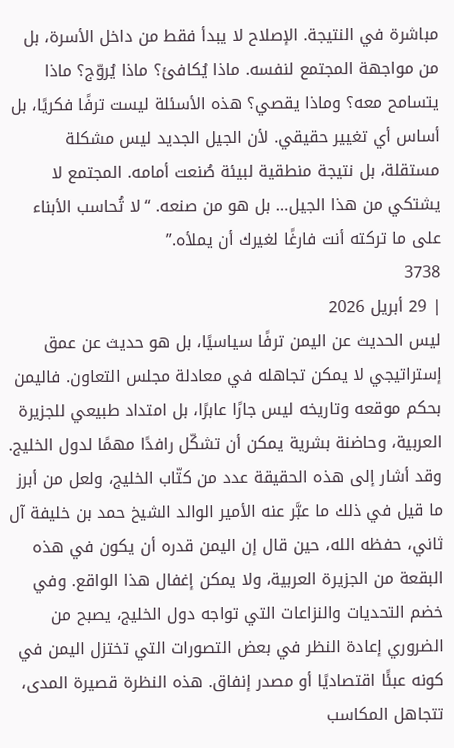مباشرة في النتيجة. الإصلاح لا يبدأ فقط من داخل الأسرة، بل من مواجهة المجتمع لنفسه. ماذا يُكافئ؟ ماذا يُروّج؟ ماذا يتسامح معه؟ وماذا يقصي؟ هذه الأسئلة ليست ترفًا فكريًا، بل أساس أي تغيير حقيقي. لأن الجيل الجديد ليس مشكلة مستقلة، بل نتيجة منطقية لبيئة صُنعت أمامه. المجتمع لا يشتكي من هذا الجيل… بل هو من صنعه. “لا تُحاسب الأبناء على ما تركته أنت فارغًا لغيرك أن يملأه.”
3738
| 29 أبريل 2026
ليس الحديث عن اليمن ترفًا سياسيًا، بل هو حديث عن عمق إستراتيجي لا يمكن تجاهله في معادلة مجلس التعاون. فاليمن بحكم موقعه وتاريخه ليس جارًا عابرًا، بل امتداد طبيعي للجزيرة العربية، وحاضنة بشرية يمكن أن تشكّل رافدًا مهمًا لدول الخليج. وقد أشار إلى هذه الحقيقة عدد من كتّاب الخليج، ولعل من أبرز ما قيل في ذلك ما عبَّر عنه الأمير الوالد الشيخ حمد بن خليفة آل ثاني، حفظه الله، حين قال إن اليمن قدره أن يكون في هذه البقعة من الجزيرة العربية، ولا يمكن إغفال هذا الواقع. وفي خضم التحديات والنزاعات التي تواجه دول الخليج، يصبح من الضروري إعادة النظر في بعض التصورات التي تختزل اليمن في كونه عبئًا اقتصاديًا أو مصدر إنفاق. هذه النظرة قصيرة المدى، تتجاهل المكاسب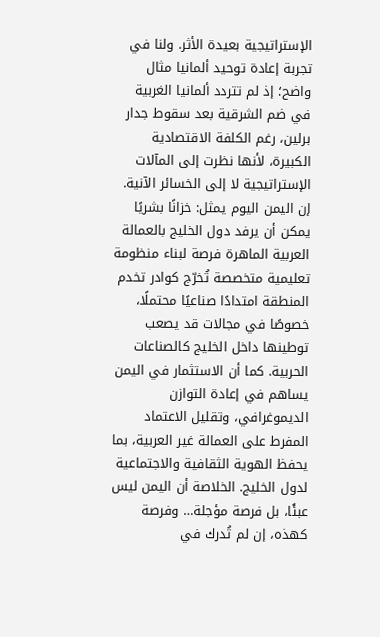الإستراتيجية بعيدة الأثر. ولنا في تجربة إعادة توحيد ألمانيا مثال واضح؛ إذ لم تتردد ألمانيا الغربية في ضم الشرقية بعد سقوط جدار برلين، رغم الكلفة الاقتصادية الكبيرة، لأنها نظرت إلى المآلات الإستراتيجية لا إلى الخسائر الآنية. إن اليمن اليوم يمثل: خزانًا بشريًا يمكن أن يرفد دول الخليج بالعمالة العربية الماهرة فرصة لبناء منظومة تعليمية متخصصة تُخرّج كوادر تخدم المنطقة امتدادًا صناعيًا محتملًا، خصوصًا في مجالات قد يصعب توطينها داخل الخليج كالصناعات الحربية. كما أن الاستثمار في اليمن يساهم في إعادة التوازن الديموغرافي، وتقليل الاعتماد المفرط على العمالة غير العربية، بما يحفظ الهوية الثقافية والاجتماعية لدول الخليج. الخلاصة أن اليمن ليس عبئًا، بل فرصة مؤجلة… وفرصة كهذه، إن لم تُدرك في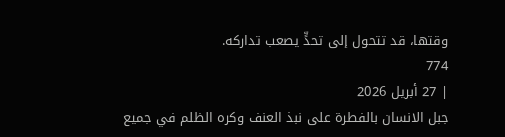وقتها، قد تتحول إلى تحدٍّ يصعب تداركه.
774
| 27 أبريل 2026
جبل الانسان بالفطرة على نبذ العنف وكره الظلم في جميع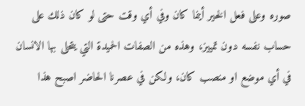صوره وعلى فعل الخير أينما كان وفي أي وقت حتى لو كان ذلك على حساب نفسه دون تمييز، وهذه من الصفات الحميدة التي يتحلى بها الانسان في أي موضع او منصب كان، ولكن في عصرنا الحاضر اصبح هذا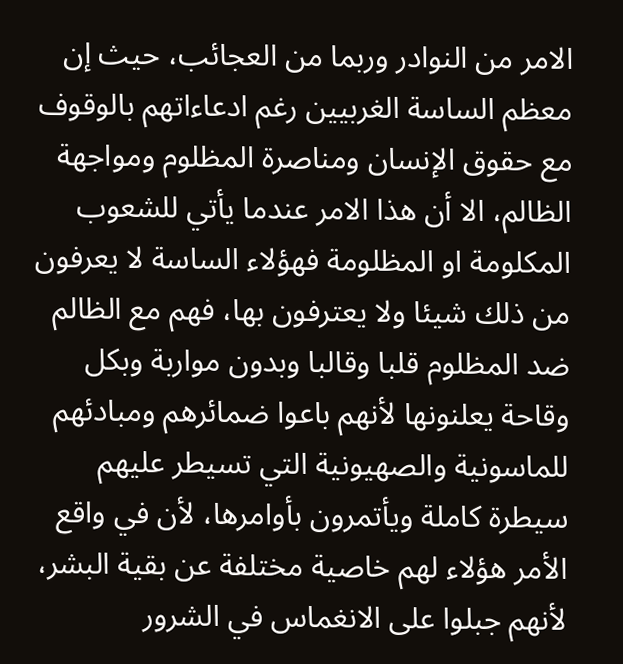الامر من النوادر وربما من العجائب، حيث إن معظم الساسة الغربيين رغم ادعاءاتهم بالوقوف مع حقوق الإنسان ومناصرة المظلوم ومواجهة الظالم، الا أن هذا الامر عندما يأتي للشعوب المكلومة او المظلومة فهؤلاء الساسة لا يعرفون من ذلك شيئا ولا يعترفون بها، فهم مع الظالم ضد المظلوم قلبا وقالبا وبدون مواربة وبكل وقاحة يعلنونها لأنهم باعوا ضمائرهم ومبادئهم للماسونية والصهيونية التي تسيطر عليهم سيطرة كاملة ويأتمرون بأوامرها، لأن في واقع الأمر هؤلاء لهم خاصية مختلفة عن بقية البشر، لأنهم جبلوا على الانغماس في الشرور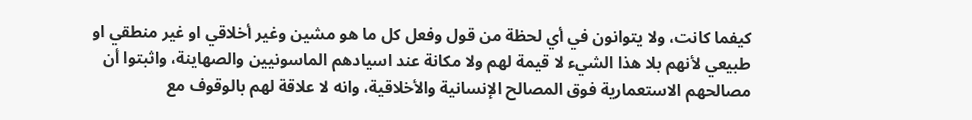كيفما كانت، ولا يتوانون في أي لحظة من قول وفعل كل ما هو مشين وغير أخلاقي او غير منطقي او طبيعي لأنهم بلا هذا الشيء لا قيمة لهم ولا مكانة عند اسيادهم الماسونيين والصهاينة، واثبتوا أن مصالحهم الاستعمارية فوق المصالح الإنسانية والأخلاقية، وانه لا علاقة لهم بالوقوف مع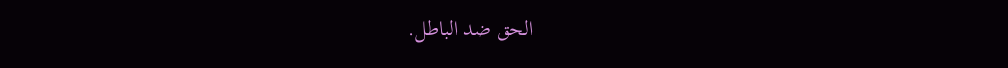الحق ضد الباطل.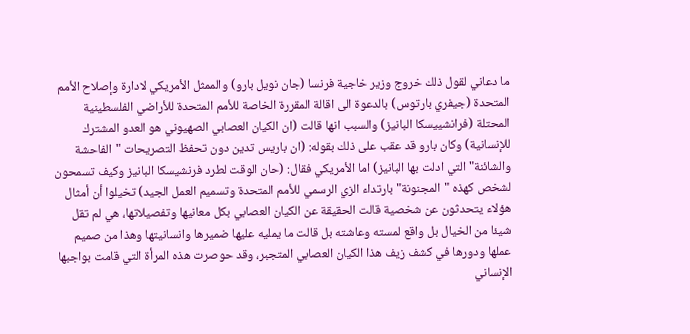ما دعاني لقول ذلك خروج وزير خاجية فرنسا (جان نويل بارو) والممثل الأمريكي لادارة وإصلاح الأمم المتحدة (جيفري بارتوس) بالدعوة الى اقالة المقررة الخاصة للأمم المتحدة للأراضي الفلسطينية المحتلة (فرانشييسكا البانيز) والسبب انها قالت (ان الكيان العصابي الصهيوني هو العدو المشترك للإنسانية) وكان بارو قد عقب على ذلك بقوله: (ان باريس تدين دون تحفظ التصريحات "الفاحشة والشائنة" التي ادلت بها البانيز) اما الأمريكي فقال: (حان الوقت لطرد فرنشيسكا البانيز وكيف تسمحون لشخص كهذه "المجنونة" بارتداء الزي الرسمي للأمم المتحدة وتسميم العمل الجيد) تخيلوا أن أمثال هؤلاء يتحدثون عن شخصية قالت الحقيقة عن الكيان العصابي بكل معانيها وتفصيلاتها، هي لم تقل شيئا من الخيال بل واقع لمسته وعاشته بل قالت ما يمليه عليها ضميرها وانسانيتها وهذا من صميم عملها ودورها في كشف زيف هذا الكيان العصابي المتجبر، وقد حوصرت هذه المرأة التي قامت بواجبها الإنساني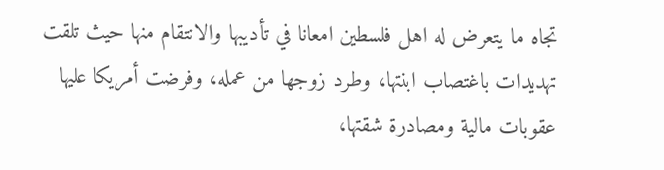تجاه ما يتعرض له اهل فلسطين امعانا في تأديبها والانتقام منها حيث تلقت تهديدات باغتصاب ابنتها، وطرد زوجها من عمله، وفرضت أمريكا عليها عقوبات مالية ومصادرة شقتها،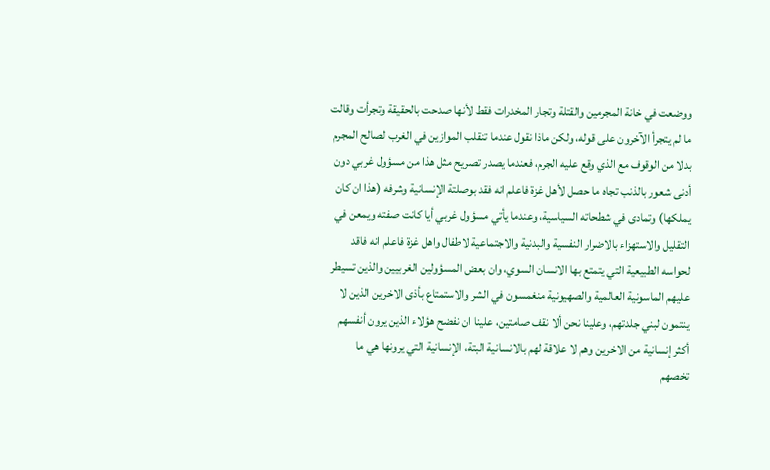ووضعت في خانة المجرمين والقتلة وتجار المخدرات فقط لأنها صدحت بالحقيقة وتجرأت وقالت ما لم يتجرأ الآخرون على قوله، ولكن ماذا نقول عندما تنقلب الموازين في الغرب لصالح المجرم بدلا من الوقوف مع الذي وقع عليه الجرم، فعندما يصدر تصريح مثل هذا من مسؤول غربي دون أدنى شعور بالذنب تجاه ما حصل لأهل غزة فاعلم انه فقد بوصلتة الإنسانية وشرفه (هذا ان كان يملكها) وتمادى في شطحاته السياسية، وعندما يأتي مسؤول غربي أيا كانت صفته ويمعن في التقليل والاستهزاء بالاضرار النفسية والبدنية والاجتماعية لاطفال واهل غزة فاعلم انه فاقد لحواسه الطبيعية التي يتمتع بها الانسان السوي، وان بعض المسؤولين الغربيين والذين تسيطر عليهم الماسونية العالمية والصهيونية منغمسون في الشر والاستمتاع بأذى الاخرين الذين لا ينتمون لبني جلدتهم، وعلينا نحن ألا نقف صامتين، علينا ان نفضح هؤلاء الذين يرون أنفسهم أكثر إنسانية من الاخرين وهم لا علاقة لهم بالانسانية البتة، الإنسانية التي يرونها هي ما تخصهم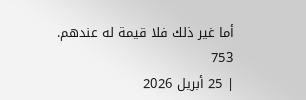أما غير ذلك فلا قيمة له عندهم.
753
| 25 أبريل 2026